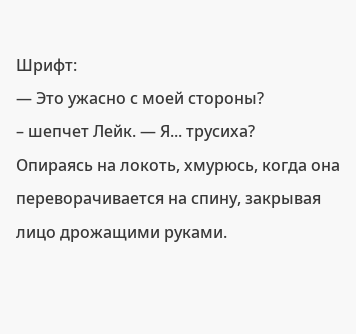Шрифт:
— Это ужасно с моей стороны?
– шепчет Лейк. — Я... трусиха?
Опираясь на локоть, хмурюсь, когда она переворачивается на спину, закрывая лицо дрожащими руками.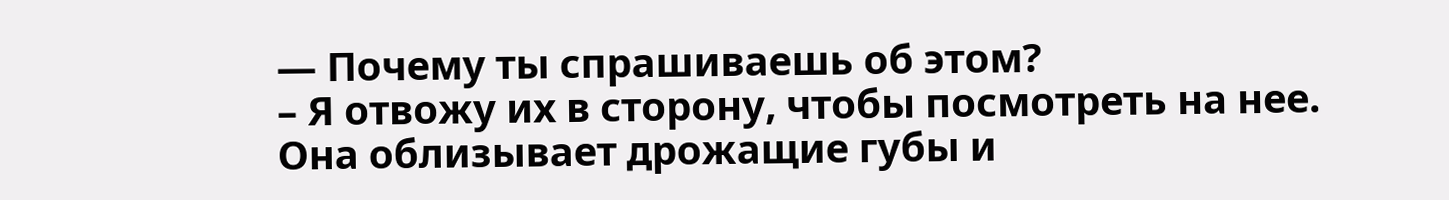— Почему ты спрашиваешь об этом?
– Я отвожу их в сторону, чтобы посмотреть на нее.
Она облизывает дрожащие губы и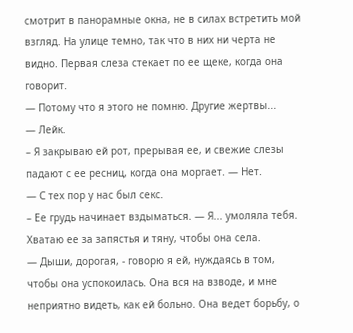смотрит в панорамные окна, не в силах встретить мой взгляд. На улице темно, так что в них ни черта не видно. Первая слеза стекает по ее щеке, когда она говорит.
— Потому что я этого не помню. Другие жертвы...
— Лейк.
– Я закрываю ей рот, прерывая ее, и свежие слезы падают с ее ресниц, когда она моргает. — Нет.
— С тех пор у нас был секс.
– Ее грудь начинает вздыматься. — Я... умоляла тебя.
Хватаю ее за запястья и тяну, чтобы она села.
— Дыши, дорогая, - говорю я ей, нуждаясь в том, чтобы она успокоилась. Она вся на взводе, и мне неприятно видеть, как ей больно. Она ведет борьбу, о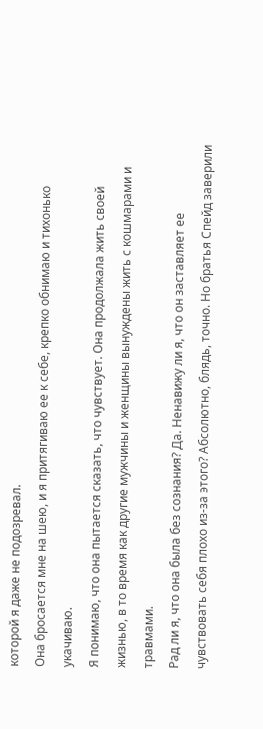которой я даже не подозревал.
Она бросается мне на шею, и я притягиваю ее к себе, крепко обнимаю и тихонько укачиваю.
Я понимаю, что она пытается сказать, что чувствует. Она продолжала жить своей жизнью, в то время как другие мужчины и женщины вынуждены жить с кошмарами и травмами.
Рад ли я, что она была без сознания? Да. Ненавижу ли я, что он заставляет ее чувствовать себя плохо из-за этого? Абсолютно, блядь, точно. Но братья Спейд заверили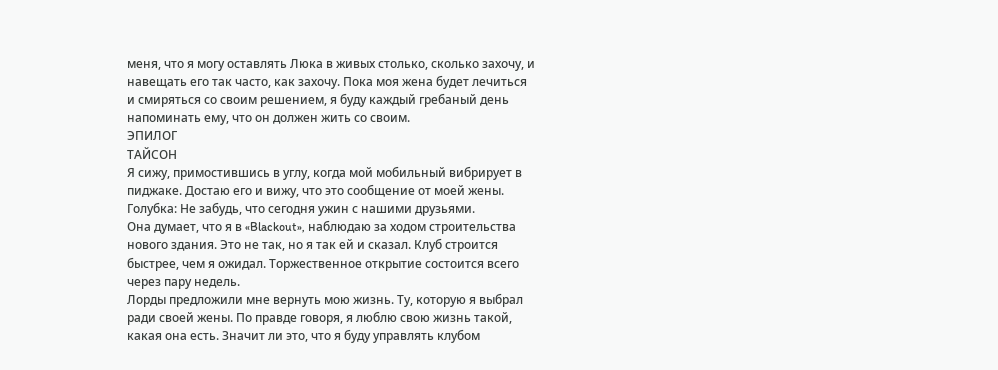меня, что я могу оставлять Люка в живых столько, сколько захочу, и навещать его так часто, как захочу. Пока моя жена будет лечиться и смиряться со своим решением, я буду каждый гребаный день напоминать ему, что он должен жить со своим.
ЭПИЛОГ
ТАЙСОН
Я сижу, примостившись в углу, когда мой мобильный вибрирует в пиджаке. Достаю его и вижу, что это сообщение от моей жены.
Голубка: Не забудь, что сегодня ужин с нашими друзьями.
Она думает, что я в «Blackout», наблюдаю за ходом строительства нового здания. Это не так, но я так ей и сказал. Клуб строится быстрее, чем я ожидал. Торжественное открытие состоится всего через пару недель.
Лорды предложили мне вернуть мою жизнь. Ту, которую я выбрал ради своей жены. По правде говоря, я люблю свою жизнь такой, какая она есть. Значит ли это, что я буду управлять клубом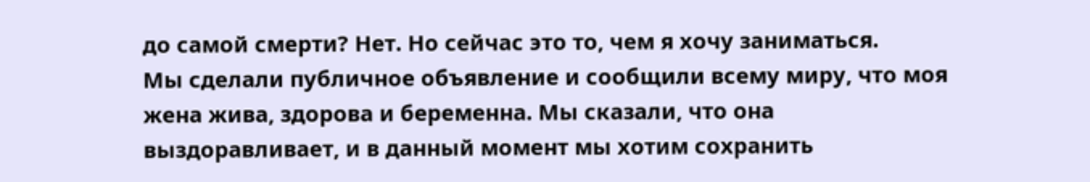до самой смерти? Нет. Но сейчас это то, чем я хочу заниматься.
Мы сделали публичное объявление и сообщили всему миру, что моя жена жива, здорова и беременна. Мы сказали, что она выздоравливает, и в данный момент мы хотим сохранить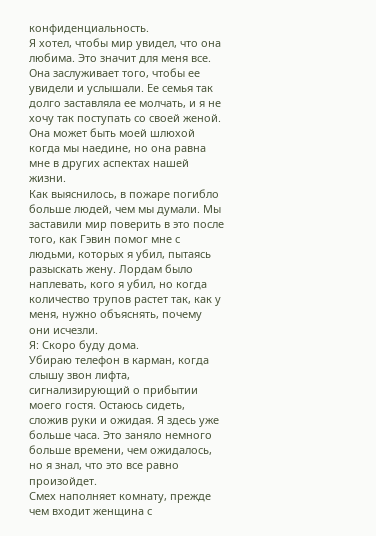конфиденциальность.
Я хотел, чтобы мир увидел, что она любима. Это значит для меня все. Она заслуживает того, чтобы ее увидели и услышали. Ее семья так долго заставляла ее молчать, и я не хочу так поступать со своей женой. Она может быть моей шлюхой когда мы наедине, но она равна мне в других аспектах нашей жизни.
Как выяснилось, в пожаре погибло больше людей, чем мы думали. Мы заставили мир поверить в это после того, как Гэвин помог мне с людьми, которых я убил, пытаясь разыскать жену. Лордам было наплевать, кого я убил, но когда количество трупов растет так, как у меня, нужно объяснять, почему они исчезли.
Я: Скоро буду дома.
Убираю телефон в карман, когда слышу звон лифта, сигнализирующий о прибытии моего гостя. Остаюсь сидеть, сложив руки и ожидая. Я здесь уже больше часа. Это заняло немного больше времени, чем ожидалось, но я знал, что это все равно произойдет.
Смех наполняет комнату, прежде чем входит женщина с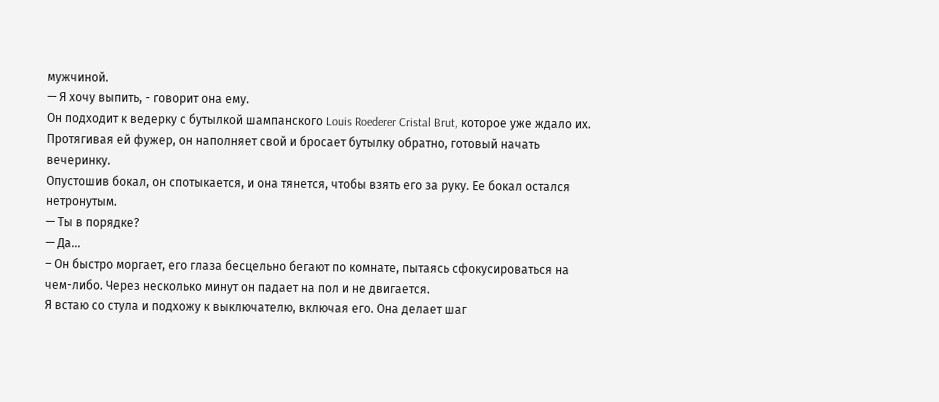мужчиной.
— Я хочу выпить, - говорит она ему.
Он подходит к ведерку с бутылкой шампанского Louis Roederer Cristal Brut, которое уже ждало их. Протягивая ей фужер, он наполняет свой и бросает бутылку обратно, готовый начать вечеринку.
Опустошив бокал, он спотыкается, и она тянется, чтобы взять его за руку. Ее бокал остался нетронутым.
— Ты в порядке?
— Да...
– Он быстро моргает, его глаза бесцельно бегают по комнате, пытаясь сфокусироваться на чем-либо. Через несколько минут он падает на пол и не двигается.
Я встаю со стула и подхожу к выключателю, включая его. Она делает шаг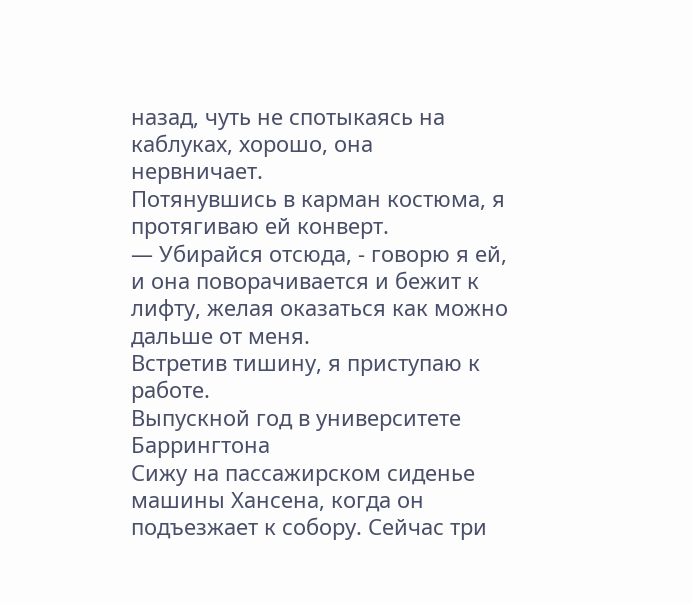назад, чуть не спотыкаясь на каблуках, хорошо, она нервничает.
Потянувшись в карман костюма, я протягиваю ей конверт.
— Убирайся отсюда, - говорю я ей, и она поворачивается и бежит к лифту, желая оказаться как можно дальше от меня.
Встретив тишину, я приступаю к работе.
Выпускной год в университете Баррингтона
Сижу на пассажирском сиденье машины Хансена, когда он подъезжает к собору. Сейчас три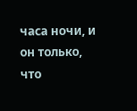часа ночи, и он только, что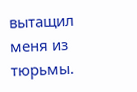вытащил меня из тюрьмы.